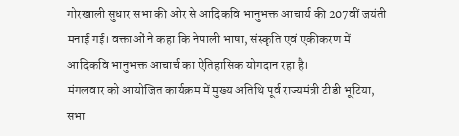गोरखाली सुधार सभा की ओर से आदिकवि भानुभक्त आचार्य की 207वीं जयंती मनाई गई। वक्ताओं ने कहा कि नेपाली भाषा, संस्कृति एवं एकीकरण में आदिकवि भानुभक्त आचार्च का ऐतिहासिक योगदान रहा है।
मंगलवार को आयोजित कार्यक्रम में मुख्य अतिथि पूर्व राज्यमंत्री टीडी भूटिया, सभा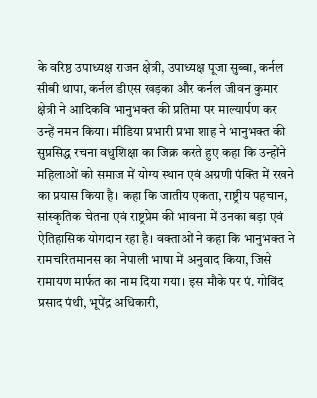के वरिष्ठ उपाध्यक्ष राजन क्षेत्री, उपाध्यक्ष पूजा सुब्बा, कर्नल सीबी थापा, कर्नल डीएस खड़का और कर्नल जीवन कुमार क्षेत्री ने आदिकवि भानुभक्त की प्रतिमा पर माल्यार्पण कर उन्हें नमन किया। मीडिया प्रभारी प्रभा शाह ने भानुभक्त की सुप्रसिद्ध रचना वधुशिक्षा का जिक्र करते हुए कहा कि उन्होंने महिलाओं को समाज में योग्य स्थान एवं अग्रणी पंक्ति में रखने का प्रयास किया है। कहा कि जातीय एकता, राष्ट्रीय पहचान, सांस्कृतिक चेतना एवं राष्ट्रप्रेम की भावना में उनका बड़ा एवं ऐतिहासिक योगदान रहा है। वक्ताओं ने कहा कि भानुभक्त ने रामचरितमानस का नेपाली भाषा में अनुवाद किया, जिसे रामायण मार्फत का नाम दिया गया। इस मौके पर पं. गोविंद प्रसाद पंथी, भूपेंद्र अधिकारी,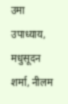उमा उपाध्याय, मधुसूदन शर्मा, नीलम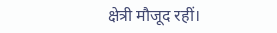क्षेत्री मौजूद रहीं।